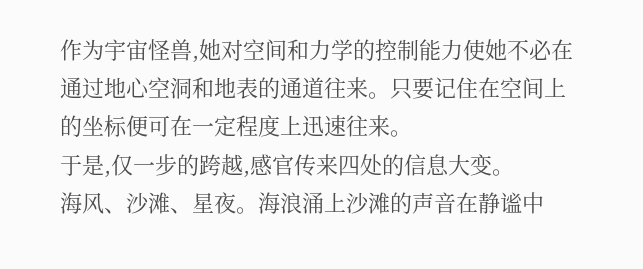作为宇宙怪兽,她对空间和力学的控制能力使她不必在通过地心空洞和地表的通道往来。只要记住在空间上的坐标便可在一定程度上迅速往来。
于是,仅一步的跨越,感官传来四处的信息大变。
海风、沙滩、星夜。海浪涌上沙滩的声音在静谧中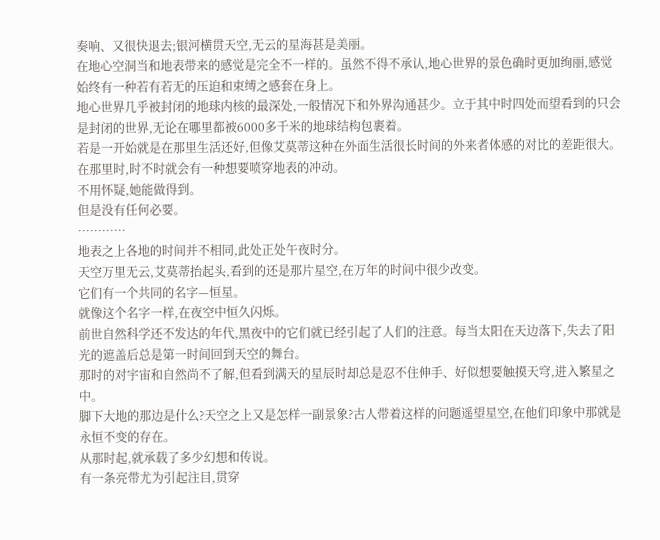奏响、又很快退去;银河横贯天空,无云的星海甚是美丽。
在地心空洞当和地表带来的感觉是完全不一样的。虽然不得不承认,地心世界的景色确时更加绚丽,感觉始终有一种若有若无的压迫和束缚之感套在身上。
地心世界几乎被封闭的地球内核的最深处,一般情况下和外界沟通甚少。立于其中时四处而望看到的只会是封闭的世界,无论在哪里都被6000多千米的地球结构包裹着。
若是一开始就是在那里生活还好,但像艾莫蒂这种在外面生活很长时间的外来者体感的对比的差距很大。
在那里时,时不时就会有一种想要喷穿地表的冲动。
不用怀疑,她能做得到。
但是没有任何必要。
…………
地表之上各地的时间并不相同,此处正处午夜时分。
天空万里无云,艾莫蒂抬起头,看到的还是那片星空,在万年的时间中很少改变。
它们有一个共同的名字—恒星。
就像这个名字一样,在夜空中恒久闪烁。
前世自然科学还不发达的年代,黑夜中的它们就已经引起了人们的注意。每当太阳在天边落下,失去了阳光的遮盖后总是第一时间回到天空的舞台。
那时的对宇宙和自然尚不了解,但看到满天的星辰时却总是忍不住伸手、好似想要触摸天穹,进入繁星之中。
脚下大地的那边是什么?天空之上又是怎样一副景象?古人带着这样的问题遥望星空,在他们印象中那就是永恒不变的存在。
从那时起,就承载了多少幻想和传说。
有一条亮带尤为引起注目,贯穿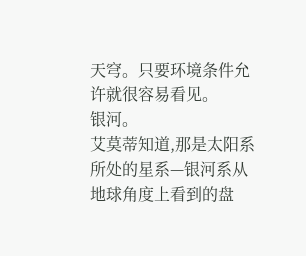天穹。只要环境条件允许就很容易看见。
银河。
艾莫蒂知道,那是太阳系所处的星系—银河系从地球角度上看到的盘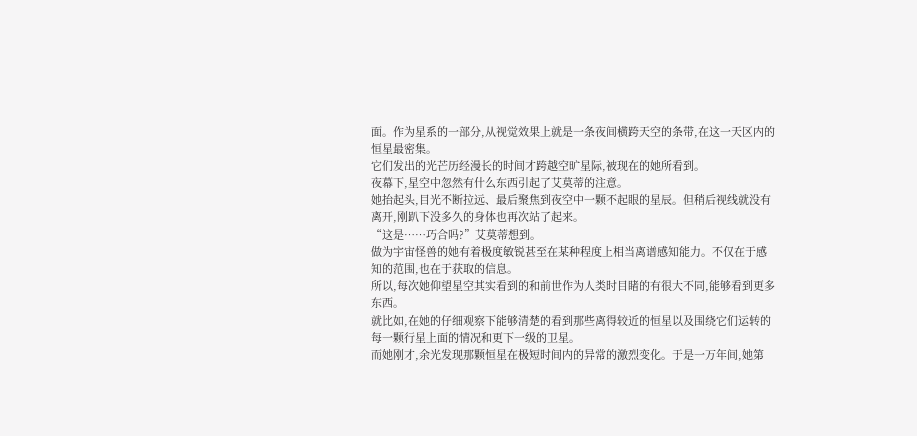面。作为星系的一部分,从视觉效果上就是一条夜间横跨天空的条带,在这一天区内的恒星最密集。
它们发出的光芒历经漫长的时间才跨越空旷星际,被现在的她所看到。
夜幕下,星空中忽然有什么东西引起了艾莫蒂的注意。
她抬起头,目光不断拉远、最后聚焦到夜空中一颗不起眼的星辰。但稍后视线就没有离开,刚趴下没多久的身体也再次站了起来。
“这是……巧合吗?”艾莫蒂想到。
做为宇宙怪兽的她有着极度敏锐甚至在某种程度上相当离谱感知能力。不仅在于感知的范围,也在于获取的信息。
所以,每次她仰望星空其实看到的和前世作为人类时目睹的有很大不同,能够看到更多东西。
就比如,在她的仔细观察下能够清楚的看到那些离得较近的恒星以及围绕它们运转的每一颗行星上面的情况和更下一级的卫星。
而她刚才,余光发现那颗恒星在极短时间内的异常的激烈变化。于是一万年间,她第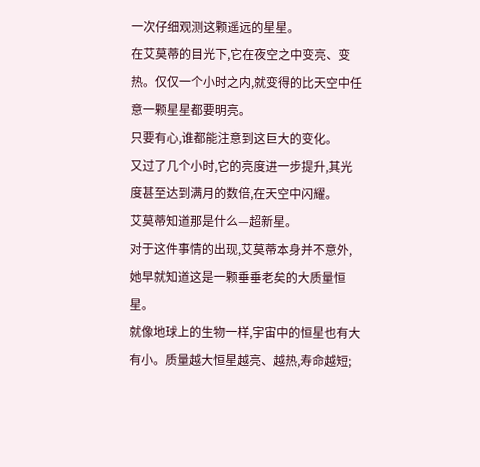一次仔细观测这颗遥远的星星。
在艾莫蒂的目光下,它在夜空之中变亮、变热。仅仅一个小时之内,就变得的比天空中任意一颗星星都要明亮。
只要有心,谁都能注意到这巨大的变化。
又过了几个小时,它的亮度进一步提升,其光度甚至达到满月的数倍,在天空中闪耀。
艾莫蒂知道那是什么—超新星。
对于这件事情的出现,艾莫蒂本身并不意外,她早就知道这是一颗垂垂老矣的大质量恒星。
就像地球上的生物一样,宇宙中的恒星也有大有小。质量越大恒星越亮、越热,寿命越短;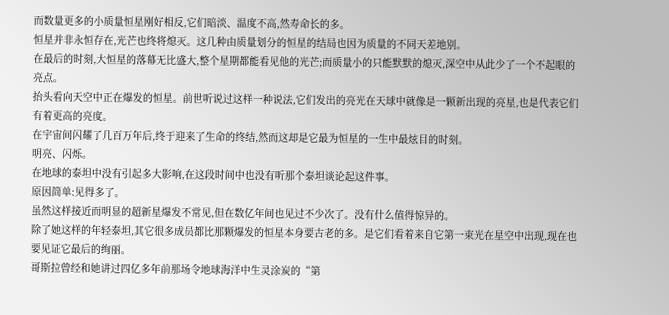而数量更多的小质量恒星刚好相反,它们暗淡、温度不高,然寿命长的多。
恒星并非永恒存在,光芒也终将熄灭。这几种由质量划分的恒星的结局也因为质量的不同天差地别。
在最后的时刻,大恒星的落幕无比盛大,整个星期都能看见他的光芒;而质量小的只能默默的熄灭,深空中从此少了一个不起眼的亮点。
抬头看向天空中正在爆发的恒星。前世听说过这样一种说法,它们发出的亮光在天球中就像是一颗新出现的亮星,也是代表它们有着更高的亮度。
在宇宙间闪耀了几百万年后,终于迎来了生命的终结,然而这却是它最为恒星的一生中最炫目的时刻。
明亮、闪烁。
在地球的泰坦中没有引起多大影响,在这段时间中也没有听那个泰坦谈论起这件事。
原因简单:见得多了。
虽然这样接近而明显的超新星爆发不常见,但在数亿年间也见过不少次了。没有什么值得惊异的。
除了她这样的年轻泰坦,其它很多成员都比那颗爆发的恒星本身要古老的多。是它们看着来自它第一束光在星空中出现,现在也要见证它最后的绚丽。
哥斯拉曾经和她讲过四亿多年前那场令地球海洋中生灵涂炭的“第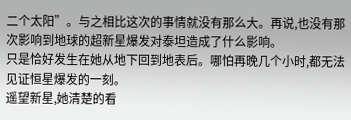二个太阳”。与之相比这次的事情就没有那么大。再说,也没有那次影响到地球的超新星爆发对泰坦造成了什么影响。
只是恰好发生在她从地下回到地表后。哪怕再晚几个小时,都无法见证恒星爆发的一刻。
遥望新星,她清楚的看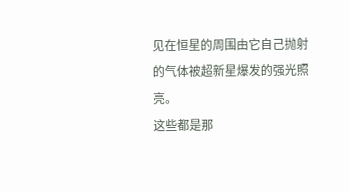见在恒星的周围由它自己抛射的气体被超新星爆发的强光照亮。
这些都是那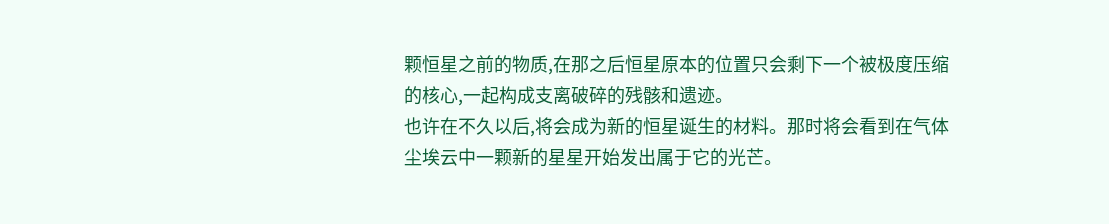颗恒星之前的物质,在那之后恒星原本的位置只会剩下一个被极度压缩的核心,一起构成支离破碎的残骸和遗迹。
也许在不久以后,将会成为新的恒星诞生的材料。那时将会看到在气体尘埃云中一颗新的星星开始发出属于它的光芒。